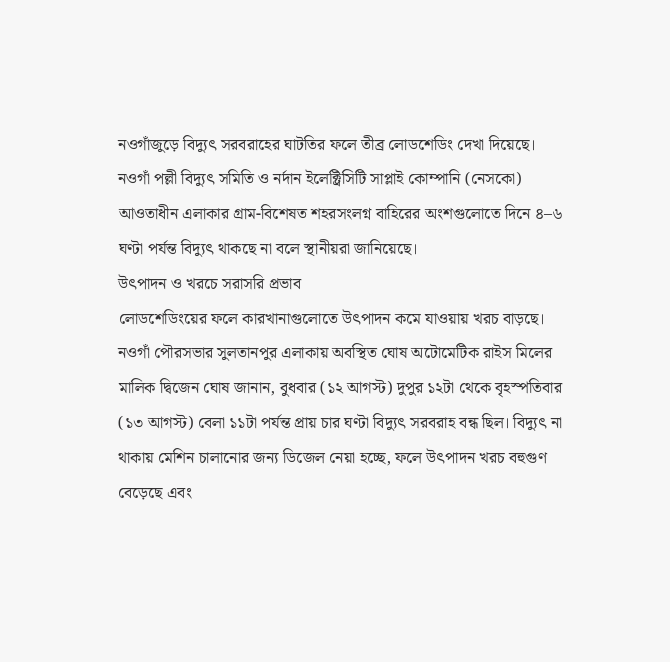নওগাঁজুড়ে বিদ্যুৎ সরবরাহের ঘাটতির ফলে তীব্র লোডশেডিং দেখা দিয়েছে। নওগাঁ পল্লী বিদ্যুৎ সমিতি ও নর্দান ইলেক্ট্রিসিটি সাপ্লাই কোম্পানি (নেসকো) আওতাধীন এলাকার গ্রাম-বিশেষত শহরসংলগ্ন বাহিরের অংশগুলোতে দিনে ৪–৬ ঘণ্টা পর্যন্ত বিদ্যুৎ থাকছে না বলে স্থানীয়রা জানিয়েছে।
উৎপাদন ও খরচে সরাসরি প্রভাব
লোডশেডিংয়ের ফলে কারখানাগুলোতে উৎপাদন কমে যাওয়ায় খরচ বাড়ছে। নওগাঁ পৌরসভার সুলতানপুর এলাকায় অবস্থিত ঘোষ অটোমেটিক রাইস মিলের মালিক দ্বিজেন ঘোষ জানান, বুধবার (১২ আগস্ট) দুপুর ১২টা থেকে বৃহস্পতিবার (১৩ আগস্ট) বেলা ১১টা পর্যন্ত প্রায় চার ঘণ্টা বিদ্যুৎ সরবরাহ বন্ধ ছিল। বিদ্যুৎ না থাকায় মেশিন চালানোর জন্য ডিজেল নেয়া হচ্ছে, ফলে উৎপাদন খরচ বহুগুণ বেড়েছে এবং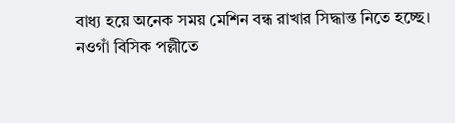বাধ্য হয়ে অনেক সময় মেশিন বন্ধ রাখার সিদ্ধান্ত নিতে হচ্ছে।
নওগাঁ বিসিক পল্লীতে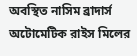অবস্থিত নাসিম ব্রাদার্স অটোমেটিক রাইস মিলের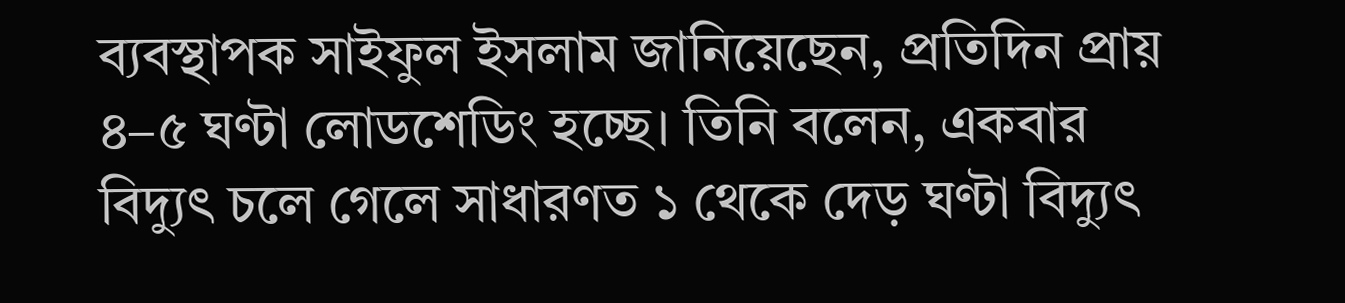ব্যবস্থাপক সাইফুল ইসলাম জানিয়েছেন, প্রতিদিন প্রায় ৪–৫ ঘণ্টা লোডশেডিং হচ্ছে। তিনি বলেন, একবার বিদ্যুৎ চলে গেলে সাধারণত ১ থেকে দেড় ঘণ্টা বিদ্যুৎ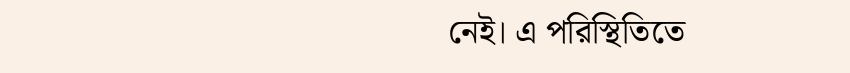নেই। এ পরিস্থিতিতে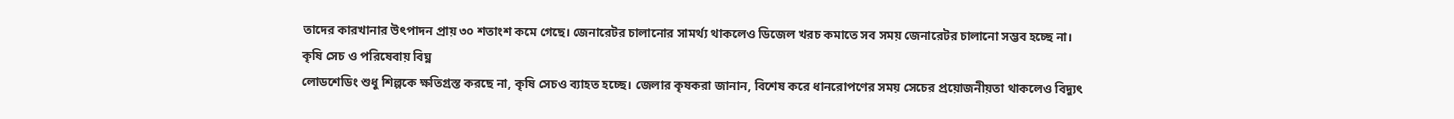তাদের কারখানার উৎপাদন প্রায় ৩০ শতাংশ কমে গেছে। জেনারেটর চালানোর সামর্থ্য থাকলেও ডিজেল খরচ কমাতে সব সময় জেনারেটর চালানো সম্ভব হচ্ছে না।
কৃষি সেচ ও পরিষেবায় বিঘ্ন
লোডশেডিং শুধু শিল্পকে ক্ষতিগ্রস্ত করছে না, কৃষি সেচও ব্যাহত হচ্ছে। জেলার কৃষকরা জানান, বিশেষ করে ধানরোপণের সময় সেচের প্রয়োজনীয়তা থাকলেও বিদ্যুৎ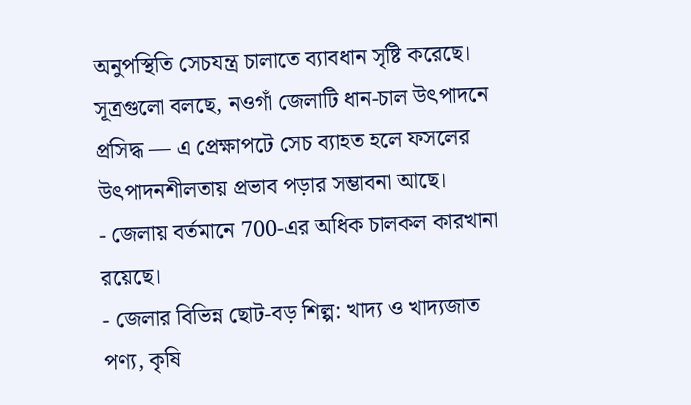অনুপস্থিতি সেচযন্ত্র চালাতে ব্যাবধান সৃষ্টি করেছে। সূত্রগুলো বলছে, নওগাঁ জেলাটি ধান-চাল উৎপাদনে প্রসিদ্ধ — এ প্রেক্ষাপটে সেচ ব্যাহত হলে ফসলের উৎপাদনশীলতায় প্রভাব পড়ার সম্ভাবনা আছে।
- জেলায় বর্তমানে 700-এর অধিক চালকল কারখানা রয়েছে।
- জেলার বিভিন্ন ছোট-বড় শিল্প: খাদ্য ও খাদ্যজাত পণ্য, কৃষি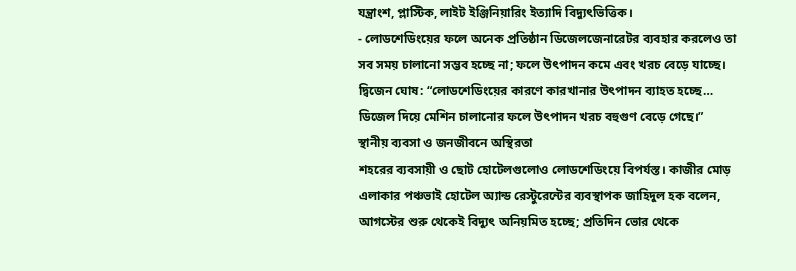যন্ত্রাংশ, প্লাস্টিক, লাইট ইঞ্জিনিয়ারিং ইত্যাদি বিদ্যুৎভিত্তিক।
- লোডশেডিংয়ের ফলে অনেক প্রতিষ্ঠান ডিজেলজেনারেটর ব্যবহার করলেও তা সব সময় চালানো সম্ভব হচ্ছে না; ফলে উৎপাদন কমে এবং খরচ বেড়ে যাচ্ছে।
দ্বিজেন ঘোষ: “লোডশেডিংয়ের কারণে কারখানার উৎপাদন ব্যাহত হচ্ছে… ডিজেল দিয়ে মেশিন চালানোর ফলে উৎপাদন খরচ বহুগুণ বেড়ে গেছে।”
স্থানীয় ব্যবসা ও জনজীবনে অস্থিরতা
শহরের ব্যবসায়ী ও ছোট হোটেলগুলোও লোডশেডিংয়ে বিপর্যস্ত। কাজীর মোড় এলাকার পঞ্চভাই হোটেল অ্যান্ড রেস্টুরেন্টের ব্যবস্থাপক জাহিদুল হক বলেন, আগস্টের শুরু থেকেই বিদ্যুৎ অনিয়মিত হচ্ছে; প্রতিদিন ভোর থেকে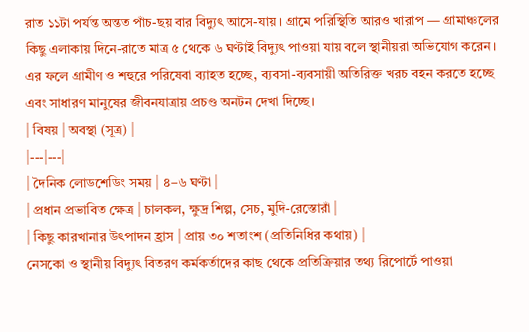রাত ১১টা পর্যন্ত অন্তত পাঁচ-ছয় বার বিদ্যুৎ আসে-যায়। গ্রামে পরিস্থিতি আরও খারাপ — গ্রামাঞ্চলের কিছু এলাকায় দিনে-রাতে মাত্র ৫ থেকে ৬ ঘণ্টাই বিদ্যুৎ পাওয়া যায় বলে স্থানীয়রা অভিযোগ করেন।
এর ফলে গ্রামীণ ও শহুরে পরিষেবা ব্যাহত হচ্ছে, ব্যবসা-ব্যবসায়ী অতিরিক্ত খরচ বহন করতে হচ্ছে এবং সাধারণ মানুষের জীবনযাত্রায় প্রচণ্ড অনটন দেখা দিচ্ছে।
| বিষয় | অবস্থা (সূত্র) |
|---|---|
| দৈনিক লোডশেডিং সময় | ৪–৬ ঘণ্টা |
| প্রধান প্রভাবিত ক্ষেত্র | চালকল, ক্ষুদ্র শিল্প, সেচ, মুদি-রেস্তোরাঁ |
| কিছু কারখানার উৎপাদন হ্রাস | প্রায় ৩০ শতাংশ (প্রতিনিধির কথায়) |
নেসকো ও স্থানীয় বিদ্যুৎ বিতরণ কর্মকর্তাদের কাছ থেকে প্রতিক্রিয়ার তথ্য রিপোর্টে পাওয়া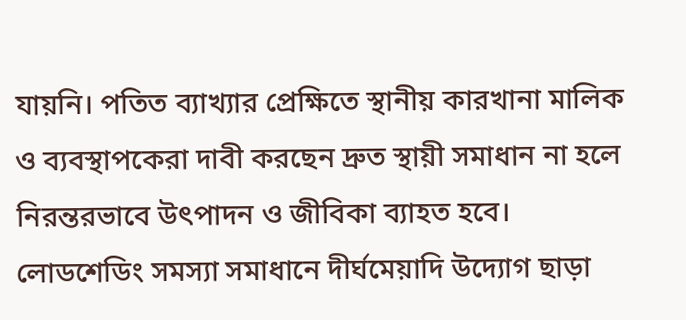যায়নি। পতিত ব্যাখ্যার প্রেক্ষিতে স্থানীয় কারখানা মালিক ও ব্যবস্থাপকেরা দাবী করছেন দ্রুত স্থায়ী সমাধান না হলে নিরন্তরভাবে উৎপাদন ও জীবিকা ব্যাহত হবে।
লোডশেডিং সমস্যা সমাধানে দীর্ঘমেয়াদি উদ্যোগ ছাড়া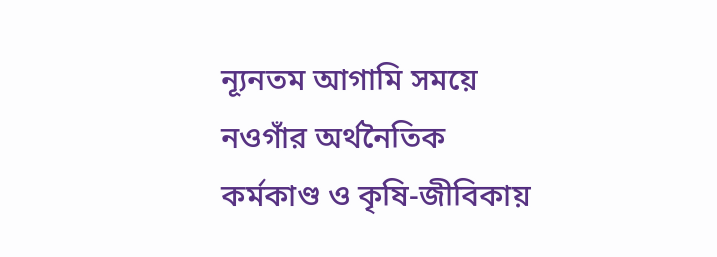ন্যূনতম আগামি সময়ে নওগাঁর অর্থনৈতিক কর্মকাণ্ড ও কৃষি-জীবিকায়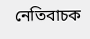নেতিবাচক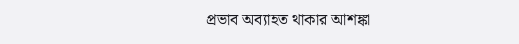প্রভাব অব্যাহত থাকার আশঙ্কা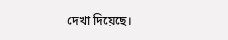দেখা দিয়েছে।